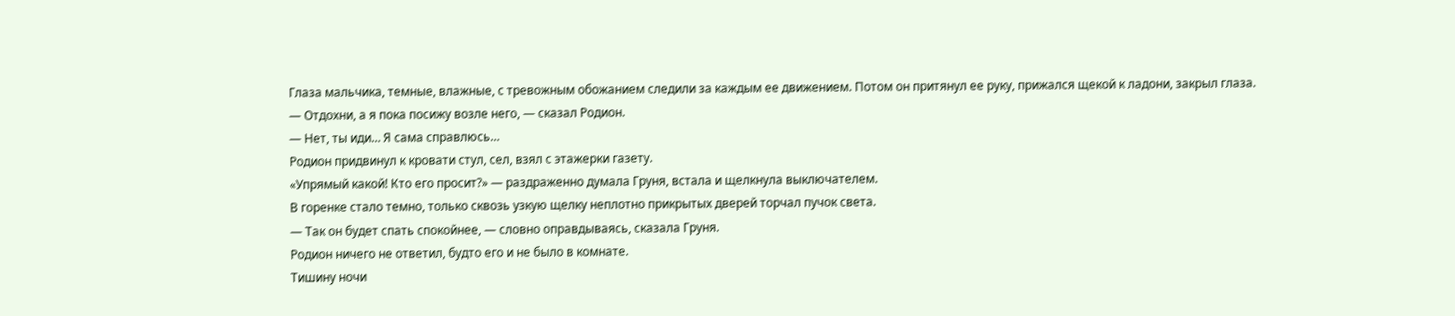Глаза мальчика, темные, влажные, с тревожным обожанием следили за каждым ее движением. Потом он притянул ее руку, прижался щекой к ладони, закрыл глаза.
— Отдохни, а я пока посижу возле него, — сказал Родион.
— Нет, ты иди… Я сама справлюсь…
Родион придвинул к кровати стул, сел, взял с этажерки газету.
«Упрямый какой! Кто его просит?» — раздраженно думала Груня, встала и щелкнула выключателем.
В горенке стало темно, только сквозь узкую щелку неплотно прикрытых дверей торчал пучок света.
— Так он будет спать спокойнее, — словно оправдываясь, сказала Груня.
Родион ничего не ответил, будто его и не было в комнате.
Тишину ночи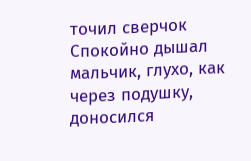точил сверчок Спокойно дышал мальчик, глухо, как через подушку, доносился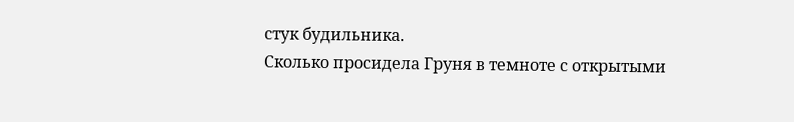стук будильника.
Сколько просидела Груня в темноте с открытыми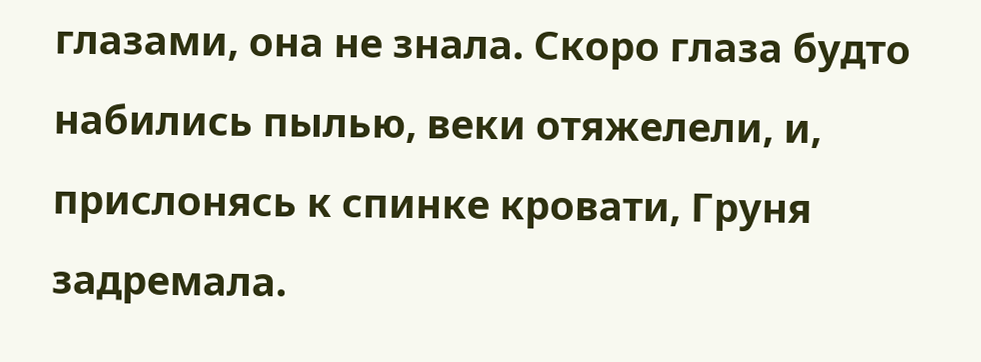глазами, она не знала. Скоро глаза будто набились пылью, веки отяжелели, и, прислонясь к спинке кровати, Груня задремала.